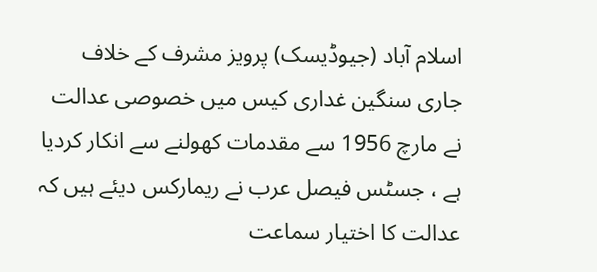اسلام آباد (جیوڈیسک) پرویز مشرف کے خلاف جاری سنگین غداری کیس میں خصوصی عدالت نے مارچ 1956 سے مقدمات کھولنے سے انکار کردیا ہے ، جسٹس فیصل عرب نے ریمارکس دیئے ہیں کہ عدالت کا اختیار سماعت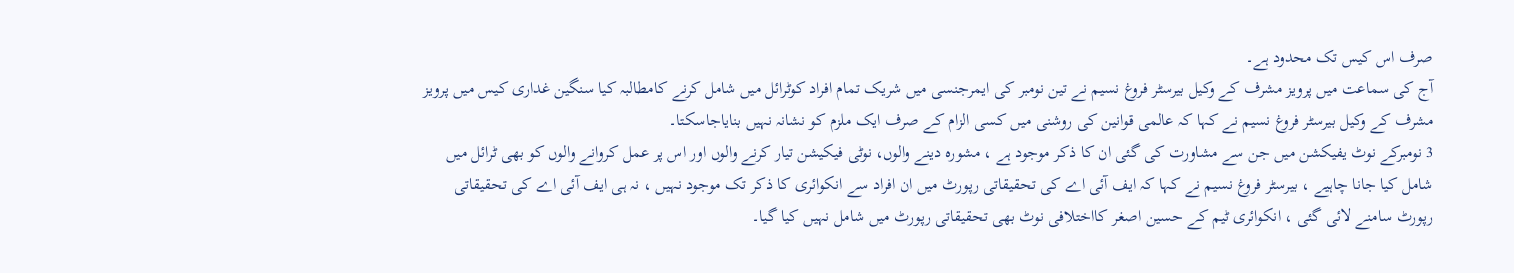صرف اس کیس تک محدود ہے۔
آج کی سماعت میں پرویز مشرف کے وکیل بیرسٹر فروغ نسیم نے تین نومبر کی ایمرجنسی میں شریک تمام افراد کوٹرائل میں شامل کرنے کامطالبہ کیا سنگین غداری کیس میں پرویز مشرف کے وکیل بیرسٹر فروغ نسیم نے کہا کہ عالمی قوانین کی روشنی میں کسی الزام کے صرف ایک ملزم کو نشانہ نہیں بنایاجاسکتا۔
3 نومبرکے نوٹ یفیکشن میں جن سے مشاورت کی گئی ان کا ذکر موجود ہے ، مشورہ دینے والوں، نوٹی فیکیشن تیار کرنے والوں اور اس پر عمل کروانے والوں کو بھی ٹرائل میں شامل کیا جانا چاہیے ، بیرسٹر فروغ نسیم نے کہا کہ ایف آئی اے کی تحقیقاتی رپورٹ میں ان افراد سے انکوائری کا ذکر تک موجود نہیں ، نہ ہی ایف آئی اے کی تحقیقاتی رپورٹ سامنے لائی گئی ، انکوائری ٹیم کے حسین اصغر کااختلافی نوٹ بھی تحقیقاتی رپورٹ میں شامل نہیں کیا گیا۔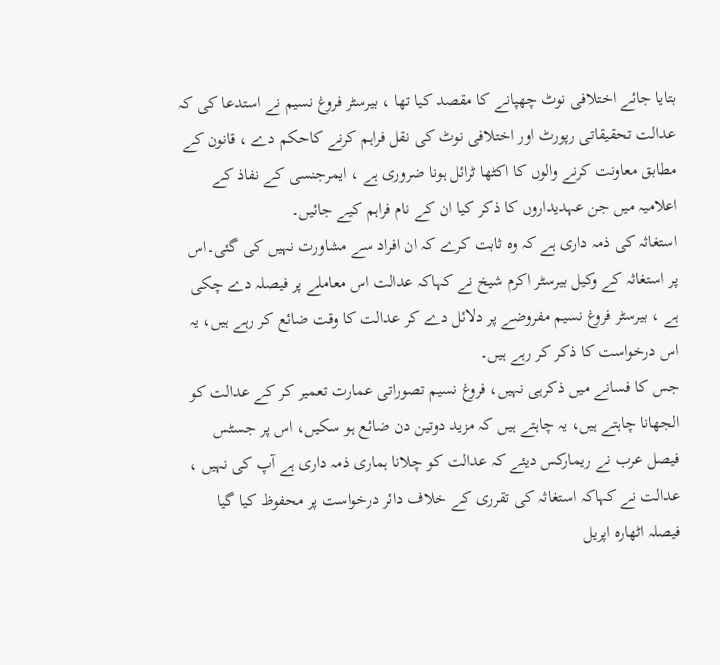بتایا جائے اختلافی نوٹ چھپانے کا مقصد کیا تھا ، بیرسٹر فروغ نسیم نے استدعا کی کہ عدالت تحقیقاتی رپورٹ اور اختلافی نوٹ کی نقل فراہم کرنے کاحکم دے ، قانون کے مطابق معاونت کرنے والوں کا اکٹھا ٹرائل ہونا ضروری ہے ، ایمرجنسی کے نفاذ کے اعلامیہ میں جن عہدیداروں کا ذکر کیا ان کے نام فراہم کیے جائیں۔
استغاثہ کی ذمہ داری ہے کہ وہ ثابت کرے کہ ان افراد سے مشاورت نہیں کی گئی۔اس پر استغاثہ کے وکیل بیرسٹر اکرم شیخ نے کہاکہ عدالت اس معاملے پر فیصلہ دے چکی ہے ، بیرسٹر فروغ نسیم مفروضے پر دلائل دے کر عدالت کا وقت ضائع کر رہے ہیں، یہ اس درخواست کا ذکر کر رہے ہیں۔
جس کا فسانے میں ذکرہی نہیں، فروغ نسیم تصوراتی عمارت تعمیر کر کے عدالت کو الجھانا چاہتے ہیں، یہ چاہتے ہیں کہ مزید دوتین دن ضائع ہو سکیں، اس پر جسٹس فیصل عرب نے ریمارکس دیئے کہ عدالت کو چلانا ہماری ذمہ داری ہے آپ کی نہیں ، عدالت نے کہاکہ استغاثہ کی تقرری کے خلاف دائر درخواست پر محفوظ کیا گیا فیصلہ اٹھارہ اپریل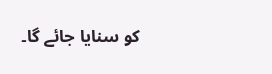کو سنایا جائے گا۔